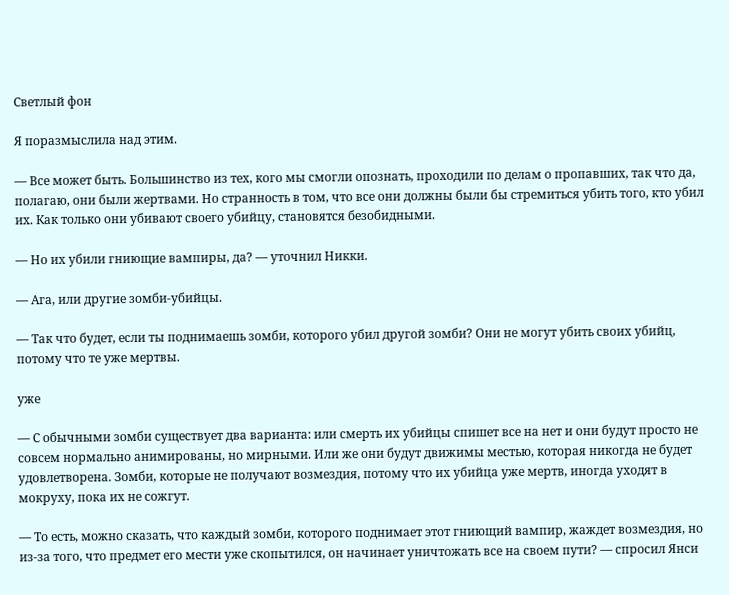Светлый фон

Я поразмыслила над этим.

— Все может быть. Большинство из тех, кого мы смогли опознать, проходили по делам о пропавших, так что да, полагаю, они были жертвами. Но странность в том, что все они должны были бы стремиться убить того, кто убил их. Как только они убивают своего убийцу, становятся безобидными.

— Но их убили гниющие вампиры, да? — уточнил Никки.

— Ага, или другие зомби-убийцы.

— Так что будет, если ты поднимаешь зомби, которого убил другой зомби? Они не могут убить своих убийц, потому что те уже мертвы.

уже

— С обычными зомби существует два варианта: или смерть их убийцы спишет все на нет и они будут просто не совсем нормально анимированы, но мирными. Или же они будут движимы местью, которая никогда не будет удовлетворена. Зомби, которые не получают возмездия, потому что их убийца уже мертв, иногда уходят в мокруху, пока их не сожгут.

— То есть, можно сказать, что каждый зомби, которого поднимает этот гниющий вампир, жаждет возмездия, но из-за того, что предмет его мести уже скопытился, он начинает уничтожать все на своем пути? — спросил Янси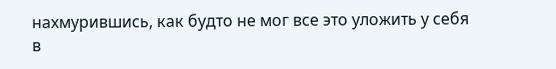нахмурившись, как будто не мог все это уложить у себя в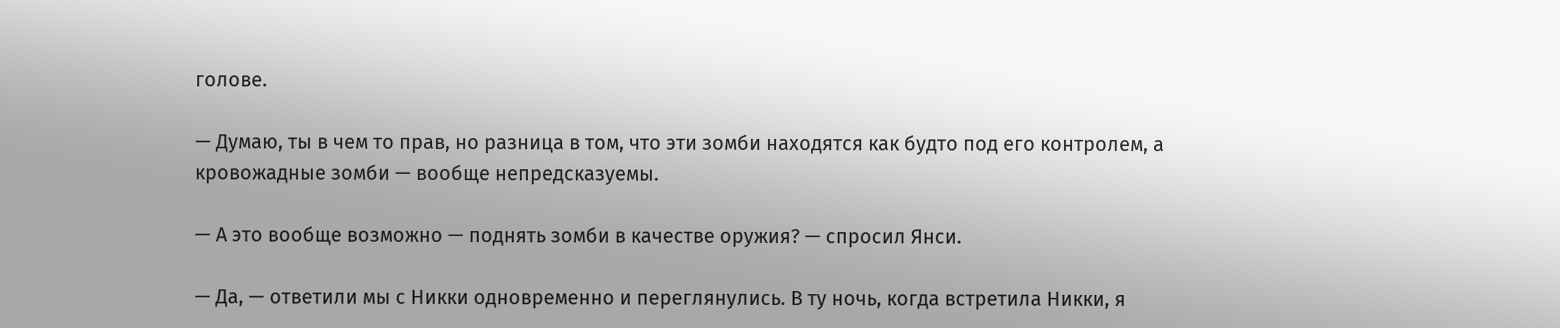голове.

— Думаю, ты в чем то прав, но разница в том, что эти зомби находятся как будто под его контролем, а кровожадные зомби — вообще непредсказуемы.

— А это вообще возможно — поднять зомби в качестве оружия? — спросил Янси.

— Да, — ответили мы с Никки одновременно и переглянулись. В ту ночь, когда встретила Никки, я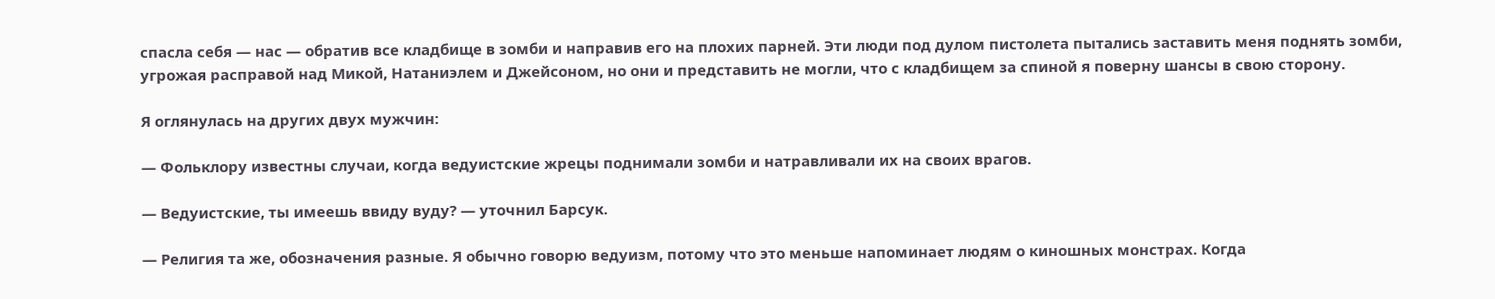спасла себя — нас — обратив все кладбище в зомби и направив его на плохих парней. Эти люди под дулом пистолета пытались заставить меня поднять зомби, угрожая расправой над Микой, Натаниэлем и Джейсоном, но они и представить не могли, что с кладбищем за спиной я поверну шансы в свою сторону.

Я оглянулась на других двух мужчин:

— Фольклору известны случаи, когда ведуистские жрецы поднимали зомби и натравливали их на своих врагов.

— Ведуистские, ты имеешь ввиду вуду? — уточнил Барсук.

— Религия та же, обозначения разные. Я обычно говорю ведуизм, потому что это меньше напоминает людям о киношных монстрах. Когда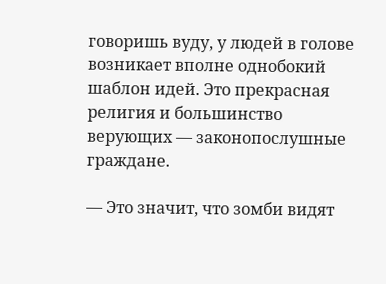говоришь вуду, у людей в голове возникает вполне однобокий шаблон идей. Это прекрасная религия и большинство верующих — законопослушные граждане.

— Это значит, что зомби видят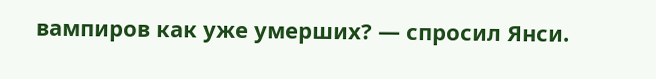вампиров как уже умерших? — спросил Янси.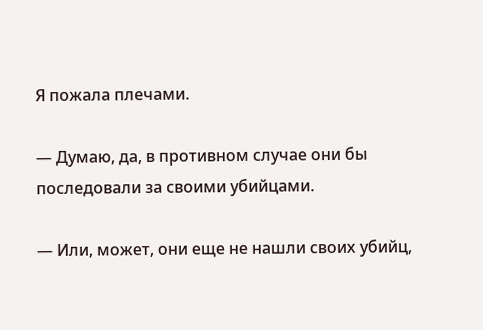Я пожала плечами.

— Думаю, да, в противном случае они бы последовали за своими убийцами.

— Или, может, они еще не нашли своих убийц,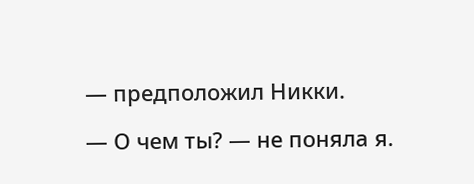— предположил Никки.

— О чем ты? — не поняла я.